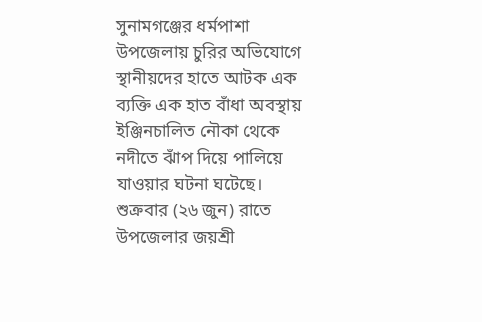সুনামগঞ্জের ধর্মপাশা উপজেলায় চুরির অভিযোগে স্থানীয়দের হাতে আটক এক ব্যক্তি এক হাত বাঁধা অবস্থায় ইঞ্জিনচালিত নৌকা থেকে নদীতে ঝাঁপ দিয়ে পালিয়ে যাওয়ার ঘটনা ঘটেছে। শুক্রবার (২৬ জুন) রাতে উপজেলার জয়শ্রী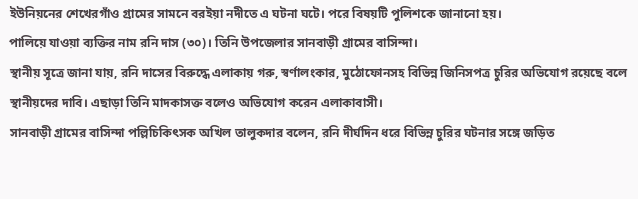ইউনিয়নের শেখেরগাঁও গ্রামের সামনে বরইয়া নদীতে এ ঘটনা ঘটে। পরে বিষয়টি পুলিশকে জানানো হয়।
পালিয়ে যাওয়া ব্যক্তির নাম রনি দাস (৩০)। তিনি উপজেলার সানবাড়ী গ্রামের বাসিন্দা।
স্থানীয় সূত্রে জানা যায়, রনি দাসের বিরুদ্ধে এলাকায় গরু, স্বর্ণালংকার, মুঠোফোনসহ বিভিন্ন জিনিসপত্র চুরির অভিযোগ রয়েছে বলে স্থানীয়দের দাবি। এছাড়া তিনি মাদকাসক্ত বলেও অভিযোগ করেন এলাকাবাসী।
সানবাড়ী গ্রামের বাসিন্দা পল্লিচিকিৎসক অখিল তালুকদার বলেন, রনি দীর্ঘদিন ধরে বিভিন্ন চুরির ঘটনার সঙ্গে জড়িত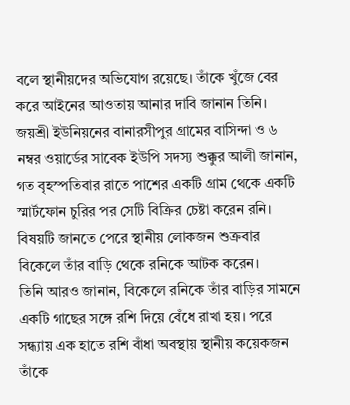বলে স্থানীয়দের অভিযোগ রয়েছে। তাঁকে খুঁজে বের করে আইনের আওতায় আনার দাবি জানান তিনি।
জয়শ্রী ইউনিয়নের বানারসীপুর গ্রামের বাসিন্দা ও ৬ নম্বর ওয়ার্ডের সাবেক ইউপি সদস্য শুক্কুর আলী জানান, গত বৃহস্পতিবার রাতে পাশের একটি গ্রাম থেকে একটি স্মার্টফোন চুরির পর সেটি বিক্রির চেষ্টা করেন রনি। বিষয়টি জানতে পেরে স্থানীয় লোকজন শুক্রবার বিকেলে তাঁর বাড়ি থেকে রনিকে আটক করেন।
তিনি আরও জানান, বিকেলে রনিকে তাঁর বাড়ির সামনে একটি গাছের সঙ্গে রশি দিয়ে বেঁধে রাখা হয়। পরে সন্ধ্যায় এক হাতে রশি বাঁধা অবস্থায় স্থানীয় কয়েকজন তাঁকে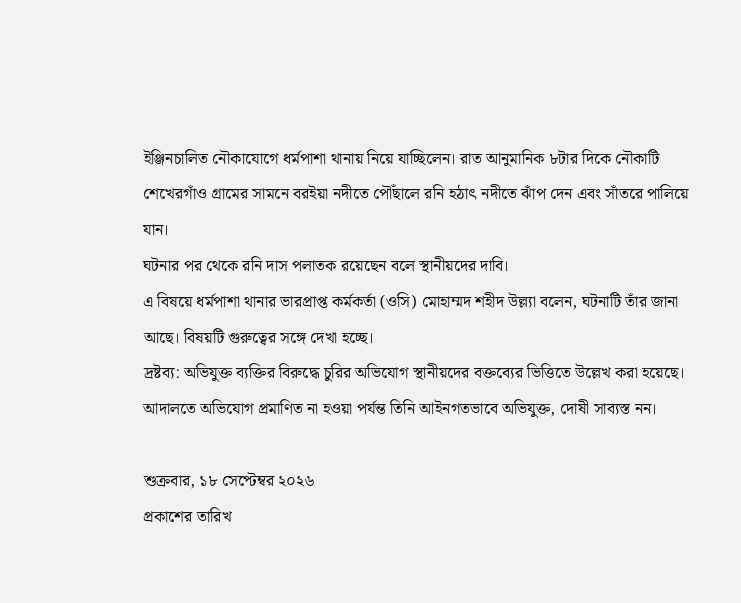ইঞ্জিনচালিত নৌকাযোগে ধর্মপাশা থানায় নিয়ে যাচ্ছিলেন। রাত আনুমানিক ৮টার দিকে নৌকাটি শেখেরগাঁও গ্রামের সামনে বরইয়া নদীতে পৌঁছালে রনি হঠাৎ নদীতে ঝাঁপ দেন এবং সাঁতরে পালিয়ে যান।
ঘটনার পর থেকে রনি দাস পলাতক রয়েছেন বলে স্থানীয়দের দাবি।
এ বিষয়ে ধর্মপাশা থানার ভারপ্রাপ্ত কর্মকর্তা (ওসি) মোহাম্মদ শহীদ উল্ল্যা বলেন, ঘটনাটি তাঁর জানা আছে। বিষয়টি গুরুত্বের সঙ্গে দেখা হচ্ছে।
দ্রষ্টব্য: অভিযুক্ত ব্যক্তির বিরুদ্ধে চুরির অভিযোগ স্থানীয়দের বক্তব্যের ভিত্তিতে উল্লেখ করা হয়েছে। আদালতে অভিযোগ প্রমাণিত না হওয়া পর্যন্ত তিনি আইনগতভাবে অভিযুক্ত, দোষী সাব্যস্ত নন।

শুক্রবার, ১৮ সেপ্টেম্বর ২০২৬
প্রকাশের তারিখ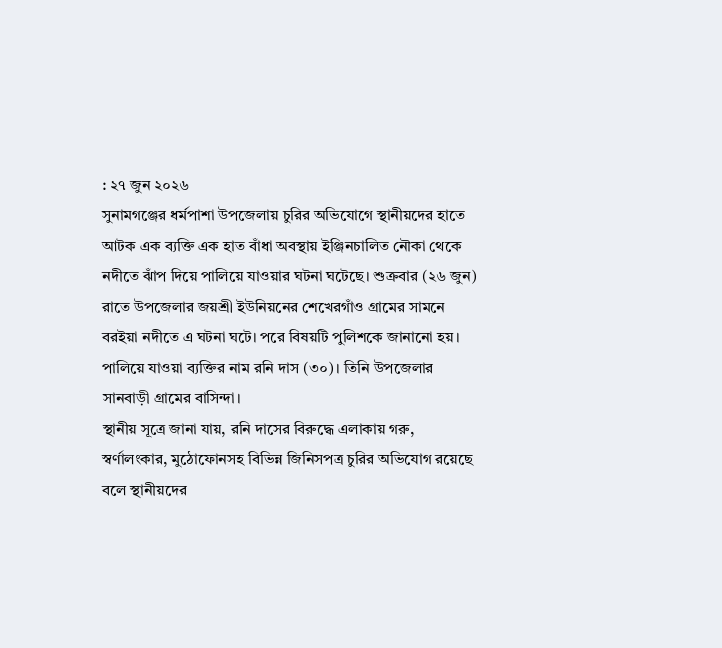: ২৭ জুন ২০২৬
সুনামগঞ্জের ধর্মপাশা উপজেলায় চুরির অভিযোগে স্থানীয়দের হাতে আটক এক ব্যক্তি এক হাত বাঁধা অবস্থায় ইঞ্জিনচালিত নৌকা থেকে নদীতে ঝাঁপ দিয়ে পালিয়ে যাওয়ার ঘটনা ঘটেছে। শুক্রবার (২৬ জুন) রাতে উপজেলার জয়শ্রী ইউনিয়নের শেখেরগাঁও গ্রামের সামনে বরইয়া নদীতে এ ঘটনা ঘটে। পরে বিষয়টি পুলিশকে জানানো হয়।
পালিয়ে যাওয়া ব্যক্তির নাম রনি দাস (৩০)। তিনি উপজেলার সানবাড়ী গ্রামের বাসিন্দা।
স্থানীয় সূত্রে জানা যায়, রনি দাসের বিরুদ্ধে এলাকায় গরু, স্বর্ণালংকার, মুঠোফোনসহ বিভিন্ন জিনিসপত্র চুরির অভিযোগ রয়েছে বলে স্থানীয়দের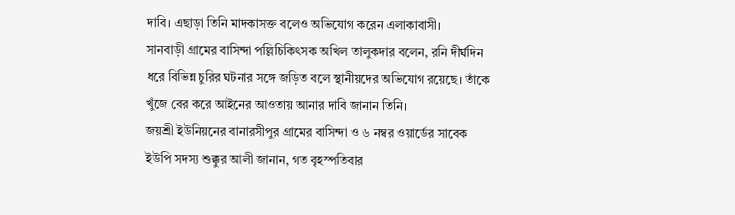দাবি। এছাড়া তিনি মাদকাসক্ত বলেও অভিযোগ করেন এলাকাবাসী।
সানবাড়ী গ্রামের বাসিন্দা পল্লিচিকিৎসক অখিল তালুকদার বলেন, রনি দীর্ঘদিন ধরে বিভিন্ন চুরির ঘটনার সঙ্গে জড়িত বলে স্থানীয়দের অভিযোগ রয়েছে। তাঁকে খুঁজে বের করে আইনের আওতায় আনার দাবি জানান তিনি।
জয়শ্রী ইউনিয়নের বানারসীপুর গ্রামের বাসিন্দা ও ৬ নম্বর ওয়ার্ডের সাবেক ইউপি সদস্য শুক্কুর আলী জানান, গত বৃহস্পতিবার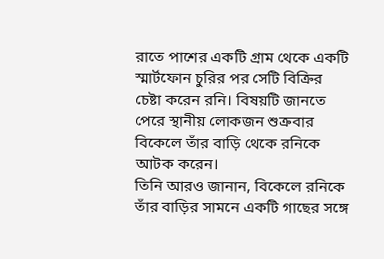রাতে পাশের একটি গ্রাম থেকে একটি স্মার্টফোন চুরির পর সেটি বিক্রির চেষ্টা করেন রনি। বিষয়টি জানতে পেরে স্থানীয় লোকজন শুক্রবার বিকেলে তাঁর বাড়ি থেকে রনিকে আটক করেন।
তিনি আরও জানান, বিকেলে রনিকে তাঁর বাড়ির সামনে একটি গাছের সঙ্গে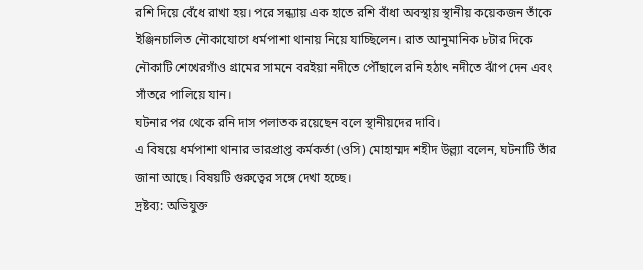রশি দিয়ে বেঁধে রাখা হয়। পরে সন্ধ্যায় এক হাতে রশি বাঁধা অবস্থায় স্থানীয় কয়েকজন তাঁকে ইঞ্জিনচালিত নৌকাযোগে ধর্মপাশা থানায় নিয়ে যাচ্ছিলেন। রাত আনুমানিক ৮টার দিকে নৌকাটি শেখেরগাঁও গ্রামের সামনে বরইয়া নদীতে পৌঁছালে রনি হঠাৎ নদীতে ঝাঁপ দেন এবং সাঁতরে পালিয়ে যান।
ঘটনার পর থেকে রনি দাস পলাতক রয়েছেন বলে স্থানীয়দের দাবি।
এ বিষয়ে ধর্মপাশা থানার ভারপ্রাপ্ত কর্মকর্তা (ওসি) মোহাম্মদ শহীদ উল্ল্যা বলেন, ঘটনাটি তাঁর জানা আছে। বিষয়টি গুরুত্বের সঙ্গে দেখা হচ্ছে।
দ্রষ্টব্য: অভিযুক্ত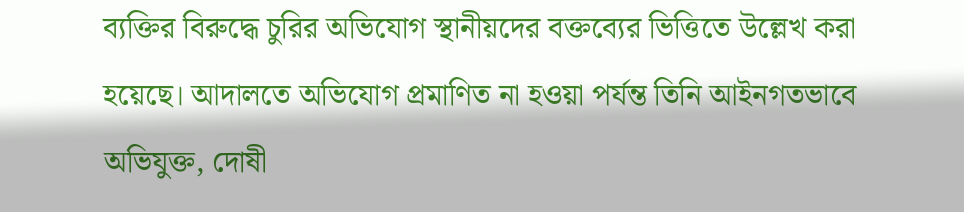ব্যক্তির বিরুদ্ধে চুরির অভিযোগ স্থানীয়দের বক্তব্যের ভিত্তিতে উল্লেখ করা হয়েছে। আদালতে অভিযোগ প্রমাণিত না হওয়া পর্যন্ত তিনি আইনগতভাবে অভিযুক্ত, দোষী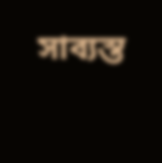সাব্যস্ত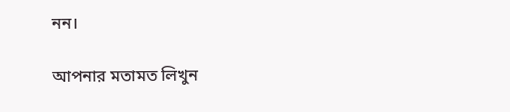নন।

আপনার মতামত লিখুন